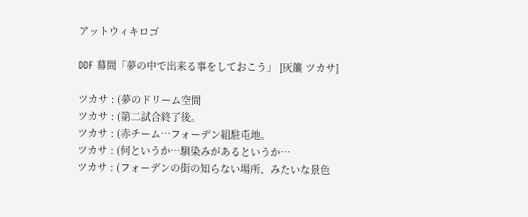アットウィキロゴ

DDF 幕間「夢の中で出来る事をしておこう」 [灰簾 ツカサ]

ツカサ : (夢のドリーム空間
ツカサ : (第二試合終了後。
ツカサ : (赤チーム…フォーデン組駐屯地。
ツカサ : (何というか…馴染みがあるというか…
ツカサ : (フォーデンの街の知らない場所、みたいな景色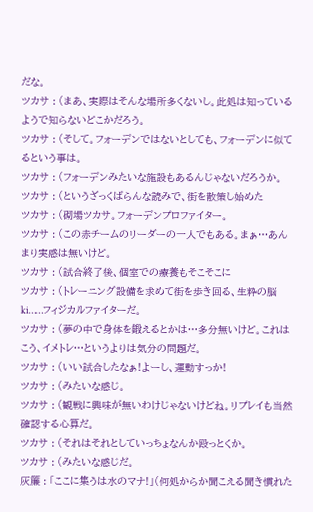だな。
ツカサ : (まあ、実際はそんな場所多くないし。此処は知っているようで知らないどこかだろう。
ツカサ : (そして。フォーデンではないとしても、フォーデンに似てるという事は。
ツカサ : (フォーデンみたいな施設もあるんじゃないだろうか。
ツカサ : (というざっくばらんな読みで、街を散策し始めた
ツカサ : (砌場ツカサ。フォーデンプロファイター。
ツカサ : (この赤チームのリーダーの一人でもある。まぁ…あんまり実感は無いけど。
ツカサ : (試合終了後、個室での療養もそこそこに
ツカサ : (トレーニング設備を求めて街を歩き回る、生粋の脳ki……フィジカルファイターだ。
ツカサ : (夢の中で身体を鍛えるとかは…多分無いけど。これはこう、イメトレ…というよりは気分の問題だ。
ツカサ : (いい試合したなぁ!よーし、運動すっか!
ツカサ : (みたいな感じ。
ツカサ : (観戦に興味が無いわけじゃないけどね。リプレイも当然確認する心算だ。
ツカサ : (それはそれとしていっちょなんか殴っとくか。
ツカサ : (みたいな感じだ。
灰簾 : 「ここに集うは水のマナ!」(何処からか聞こえる聞き慣れた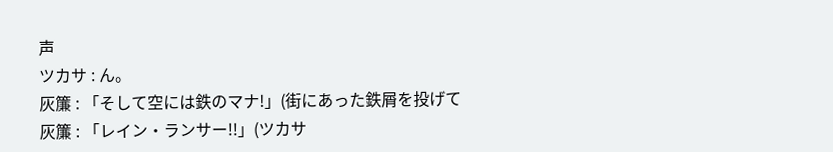声
ツカサ : ん。
灰簾 : 「そして空には鉄のマナ!」(街にあった鉄屑を投げて
灰簾 : 「レイン・ランサー!!」(ツカサ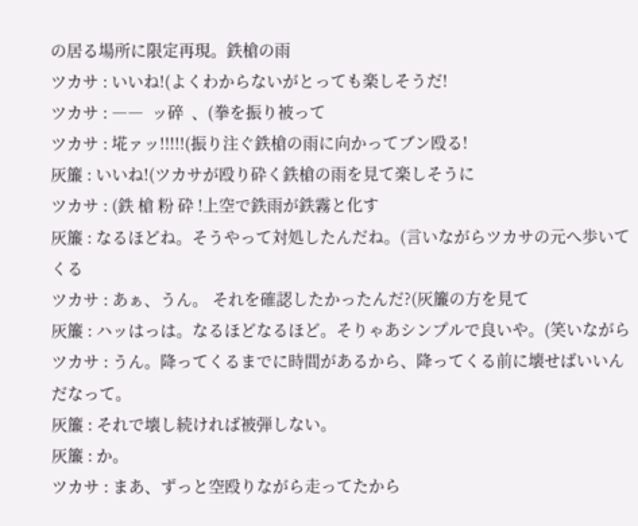の居る場所に限定再現。鉄槍の雨
ツカサ : いいね!(よくわからないがとっても楽しそうだ!
ツカサ : ――  ッ碎  、(拳を振り被って
ツカサ : 埖ァッ!!!!!(振り注ぐ鉄槍の雨に向かってブン殴る!
灰簾 : いいね!(ツカサが殴り砕く鉄槍の雨を見て楽しそうに
ツカサ : (鉄 槍 粉 砕 !上空で鉄雨が鉄霧と化す
灰簾 : なるほどね。そうやって対処したんだね。(言いながらツカサの元へ歩いてくる
ツカサ : あぁ、うん。 それを確認したかったんだ?(灰簾の方を見て
灰簾 : ハッはっは。なるほどなるほど。そりゃあシンプルで良いや。(笑いながら
ツカサ : うん。降ってくるまでに時間があるから、降ってくる前に壊せばいいんだなって。
灰簾 : それで壊し続ければ被弾しない。
灰簾 : か。
ツカサ : まあ、ずっと空殴りながら走ってたから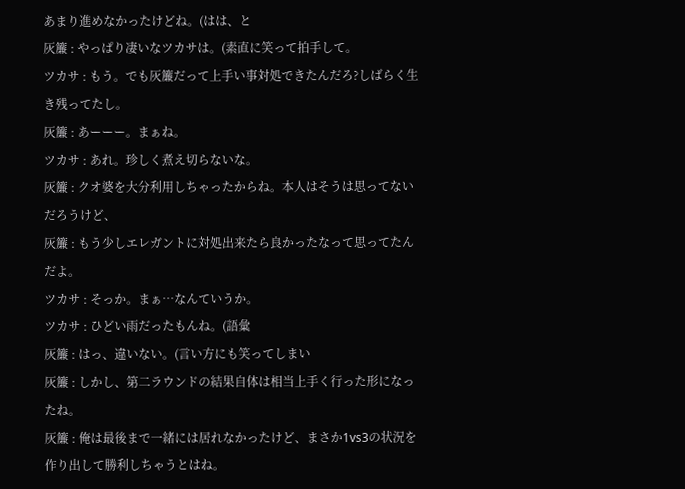あまり進めなかったけどね。(はは、と
灰簾 : やっぱり凄いなツカサは。(素直に笑って拍手して。
ツカサ : もう。でも灰簾だって上手い事対処できたんだろ?しばらく生き残ってたし。
灰簾 : あーーー。まぁね。
ツカサ : あれ。珍しく煮え切らないな。
灰簾 : クオ婆を大分利用しちゃったからね。本人はそうは思ってないだろうけど、
灰簾 : もう少しエレガントに対処出来たら良かったなって思ってたんだよ。
ツカサ : そっか。まぁ…なんていうか。
ツカサ : ひどい雨だったもんね。(語彙
灰簾 : はっ、違いない。(言い方にも笑ってしまい
灰簾 : しかし、第二ラウンドの結果自体は相当上手く行った形になったね。
灰簾 : 俺は最後まで一緒には居れなかったけど、まさか1vs3の状況を作り出して勝利しちゃうとはね。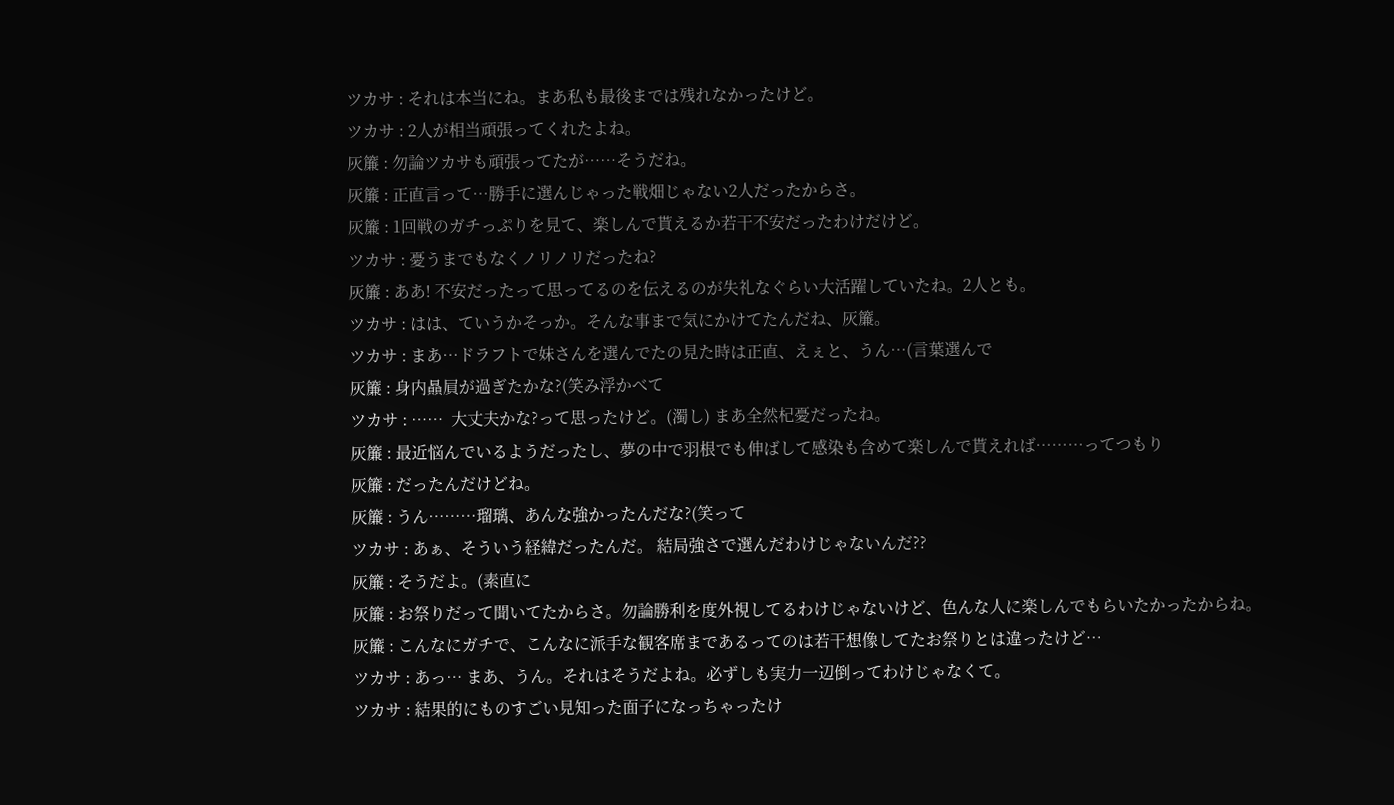ツカサ : それは本当にね。まあ私も最後までは残れなかったけど。
ツカサ : 2人が相当頑張ってくれたよね。
灰簾 : 勿論ツカサも頑張ってたが……そうだね。
灰簾 : 正直言って…勝手に選んじゃった戦畑じゃない2人だったからさ。
灰簾 : 1回戦のガチっぷりを見て、楽しんで貰えるか若干不安だったわけだけど。
ツカサ : 憂うまでもなくノリノリだったね?
灰簾 : ああ! 不安だったって思ってるのを伝えるのが失礼なぐらい大活躍していたね。2人とも。
ツカサ : はは、ていうかそっか。そんな事まで気にかけてたんだね、灰簾。
ツカサ : まあ…ドラフトで妹さんを選んでたの見た時は正直、えぇと、うん…(言葉選んで
灰簾 : 身内贔屓が過ぎたかな?(笑み浮かべて
ツカサ : ……  大丈夫かな?って思ったけど。(濁し) まあ全然杞憂だったね。
灰簾 : 最近悩んでいるようだったし、夢の中で羽根でも伸ばして感染も含めて楽しんで貰えれば………ってつもり
灰簾 : だったんだけどね。
灰簾 : うん………瑠璃、あんな強かったんだな?(笑って
ツカサ : あぁ、そういう経緯だったんだ。 結局強さで選んだわけじゃないんだ??
灰簾 : そうだよ。(素直に
灰簾 : お祭りだって聞いてたからさ。勿論勝利を度外視してるわけじゃないけど、色んな人に楽しんでもらいたかったからね。
灰簾 : こんなにガチで、こんなに派手な観客席まであるってのは若干想像してたお祭りとは違ったけど…
ツカサ : あっ… まあ、うん。それはそうだよね。必ずしも実力一辺倒ってわけじゃなくて。
ツカサ : 結果的にものすごい見知った面子になっちゃったけ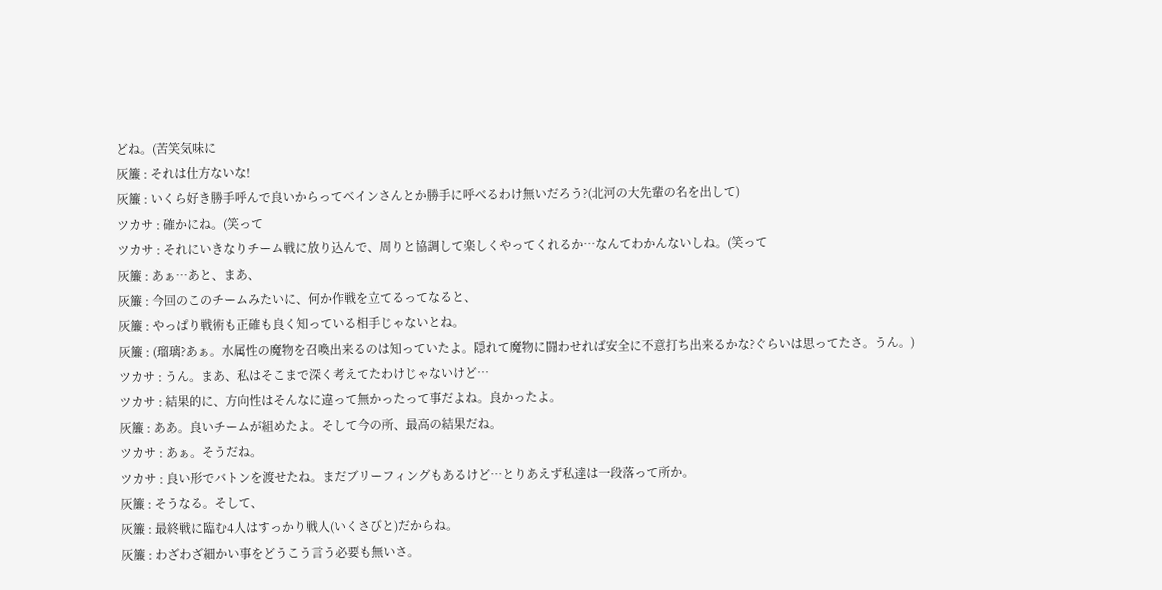どね。(苦笑気味に
灰簾 : それは仕方ないな!
灰簾 : いくら好き勝手呼んで良いからってベインさんとか勝手に呼べるわけ無いだろう?(北河の大先輩の名を出して)
ツカサ : 確かにね。(笑って
ツカサ : それにいきなりチーム戦に放り込んで、周りと協調して楽しくやってくれるか…なんてわかんないしね。(笑って
灰簾 : あぁ…あと、まあ、
灰簾 : 今回のこのチームみたいに、何か作戦を立てるってなると、
灰簾 : やっぱり戦術も正確も良く知っている相手じゃないとね。
灰簾 : (瑠璃?あぁ。水属性の魔物を召喚出来るのは知っていたよ。隠れて魔物に闘わせれば安全に不意打ち出来るかな?ぐらいは思ってたさ。うん。)
ツカサ : うん。まあ、私はそこまで深く考えてたわけじゃないけど…
ツカサ : 結果的に、方向性はそんなに違って無かったって事だよね。良かったよ。
灰簾 : ああ。良いチームが組めたよ。そして今の所、最高の結果だね。
ツカサ : あぁ。そうだね。
ツカサ : 良い形でバトンを渡せたね。まだブリーフィングもあるけど…とりあえず私達は一段落って所か。
灰簾 : そうなる。そして、
灰簾 : 最終戦に臨む4人はすっかり戦人(いくさびと)だからね。
灰簾 : わざわざ細かい事をどうこう言う必要も無いさ。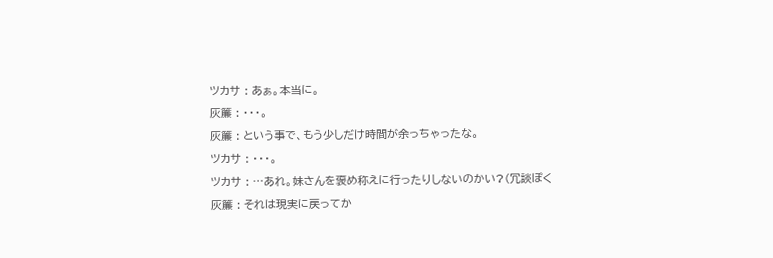ツカサ : あぁ。本当に。
灰簾 : ・・・。
灰簾 : という事で、もう少しだけ時間が余っちゃったな。
ツカサ : ・・・。
ツカサ : …あれ。妹さんを褒め称えに行ったりしないのかい?(冗談ぽく
灰簾 : それは現実に戻ってか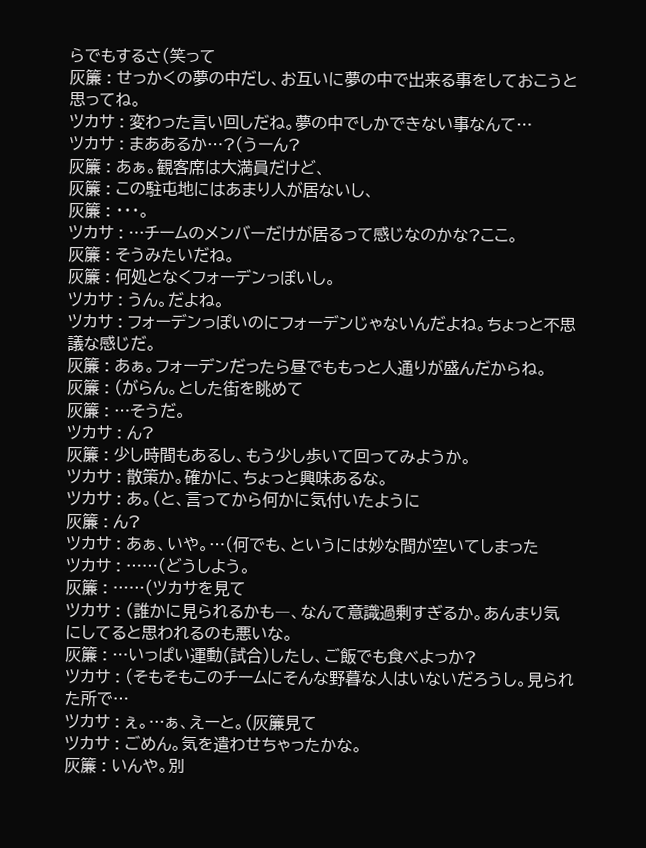らでもするさ(笑って
灰簾 : せっかくの夢の中だし、お互いに夢の中で出来る事をしておこうと思ってね。
ツカサ : 変わった言い回しだね。夢の中でしかできない事なんて…
ツカサ : まああるか…?(うーん?
灰簾 : あぁ。観客席は大満員だけど、
灰簾 : この駐屯地にはあまり人が居ないし、
灰簾 : ・・・。
ツカサ : …チームのメンバーだけが居るって感じなのかな?ここ。
灰簾 : そうみたいだね。
灰簾 : 何処となくフォーデンっぽいし。
ツカサ : うん。だよね。
ツカサ : フォーデンっぽいのにフォーデンじゃないんだよね。ちょっと不思議な感じだ。
灰簾 : あぁ。フォーデンだったら昼でももっと人通りが盛んだからね。
灰簾 : (がらん。とした街を眺めて
灰簾 : …そうだ。
ツカサ : ん?
灰簾 : 少し時間もあるし、もう少し歩いて回ってみようか。
ツカサ : 散策か。確かに、ちょっと興味あるな。
ツカサ : あ。(と、言ってから何かに気付いたように
灰簾 : ん?
ツカサ : あぁ、いや。…(何でも、というには妙な間が空いてしまった
ツカサ : ……(どうしよう。
灰簾 : ……(ツカサを見て
ツカサ : (誰かに見られるかも―、なんて意識過剰すぎるか。あんまり気にしてると思われるのも悪いな。
灰簾 : …いっぱい運動(試合)したし、ご飯でも食べよっか?
ツカサ : (そもそもこのチームにそんな野暮な人はいないだろうし。見られた所で…
ツカサ : ぇ。…ぁ、えーと。(灰簾見て
ツカサ : ごめん。気を遣わせちゃったかな。
灰簾 : いんや。別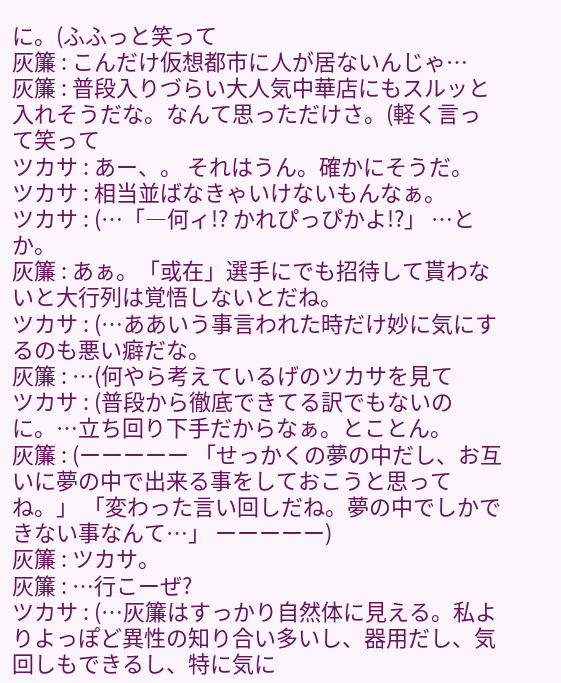に。(ふふっと笑って
灰簾 : こんだけ仮想都市に人が居ないんじゃ…
灰簾 : 普段入りづらい大人気中華店にもスルッと入れそうだな。なんて思っただけさ。(軽く言って笑って
ツカサ : あー、。 それはうん。確かにそうだ。
ツカサ : 相当並ばなきゃいけないもんなぁ。
ツカサ : (…「―何ィ!? かれぴっぴかよ!?」 …とか。
灰簾 : あぁ。「或在」選手にでも招待して貰わないと大行列は覚悟しないとだね。
ツカサ : (…ああいう事言われた時だけ妙に気にするのも悪い癖だな。
灰簾 : …(何やら考えているげのツカサを見て
ツカサ : (普段から徹底できてる訳でもないのに。…立ち回り下手だからなぁ。とことん。
灰簾 : (ーーーーー 「せっかくの夢の中だし、お互いに夢の中で出来る事をしておこうと思ってね。」 「変わった言い回しだね。夢の中でしかできない事なんて…」 ーーーーー)
灰簾 : ツカサ。
灰簾 : …行こーぜ?
ツカサ : (…灰簾はすっかり自然体に見える。私よりよっぽど異性の知り合い多いし、器用だし、気回しもできるし、特に気に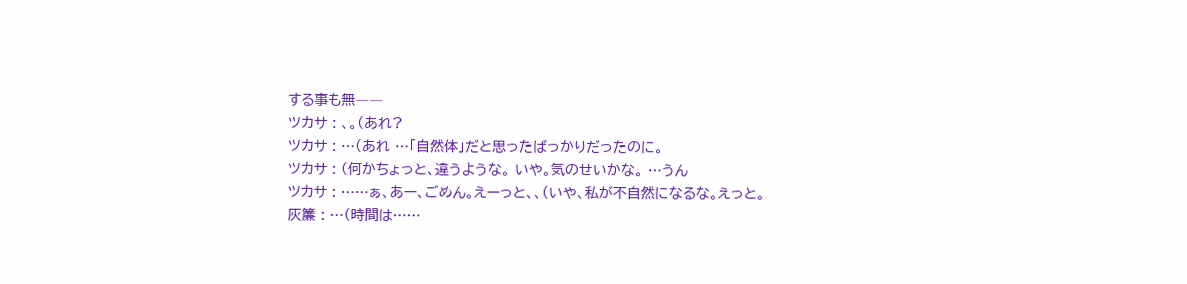する事も無――
ツカサ : 、。(あれ?
ツカサ : …(あれ …「自然体」だと思ったばっかりだったのに。
ツカサ : (何かちょっと、違うような。 いや。気のせいかな。 …うん
ツカサ : ……ぁ、あー、ごめん。えーっと、、(いや、私が不自然になるな。えっと。
灰簾 : …(時間は……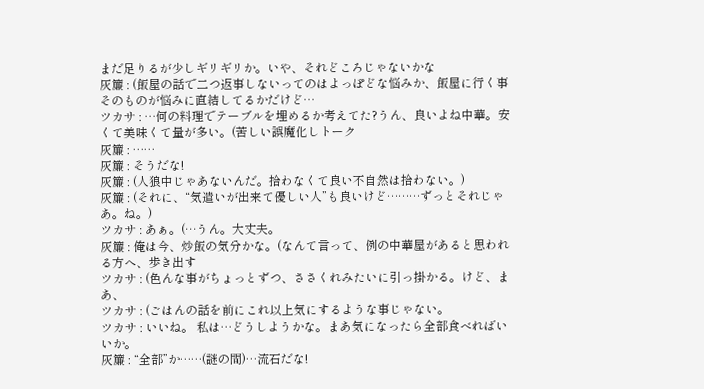まだ足りるが少しギリギリか。いや、それどころじゃないかな
灰簾 : (飯屋の話で二つ返事しないってのはよっぽどな悩みか、飯屋に行く事そのものが悩みに直結してるかだけど…
ツカサ : …何の料理でテーブルを埋めるか考えてた?うん、良いよね中華。安くて美味くて量が多い。(苦しい誤魔化しトーク
灰簾 : ……
灰簾 : そうだな!
灰簾 : (人狼中じゃあないんだ。拾わなくて良い不自然は拾わない。)
灰簾 : (それに、“気遣いが出来て優しい人”も良いけど………ずっとそれじゃあ。ね。)
ツカサ : あぁ。(…うん。大丈夫。
灰簾 : 俺は今、炒飯の気分かな。(なんて言って、例の中華屋があると思われる方へ、歩き出す
ツカサ : (色んな事がちょっとずつ、ささくれみたいに引っ掛かる。けど、まあ、
ツカサ : (ごはんの話を前にこれ以上気にするような事じゃない。
ツカサ : いいね。 私は…どうしようかな。まあ気になったら全部食べればいいか。
灰簾 : “全部”か……(謎の間)…流石だな!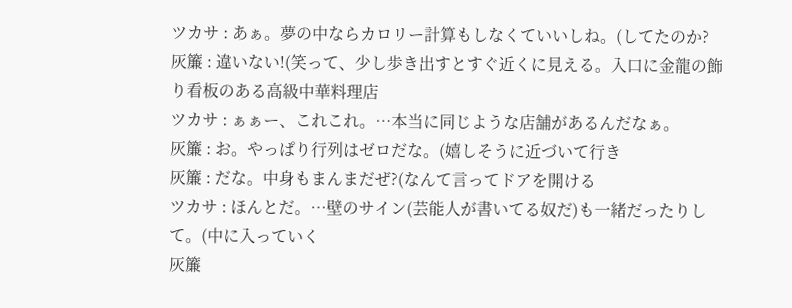ツカサ : あぁ。夢の中ならカロリー計算もしなくていいしね。(してたのか?
灰簾 : 違いない!(笑って、少し歩き出すとすぐ近くに見える。入口に金龍の飾り看板のある高級中華料理店
ツカサ : ぁぁー、これこれ。…本当に同じような店舗があるんだなぁ。
灰簾 : お。やっぱり行列はゼロだな。(嬉しそうに近づいて行き
灰簾 : だな。中身もまんまだぜ?(なんて言ってドアを開ける
ツカサ : ほんとだ。…壁のサイン(芸能人が書いてる奴だ)も一緒だったりして。(中に入っていく
灰簾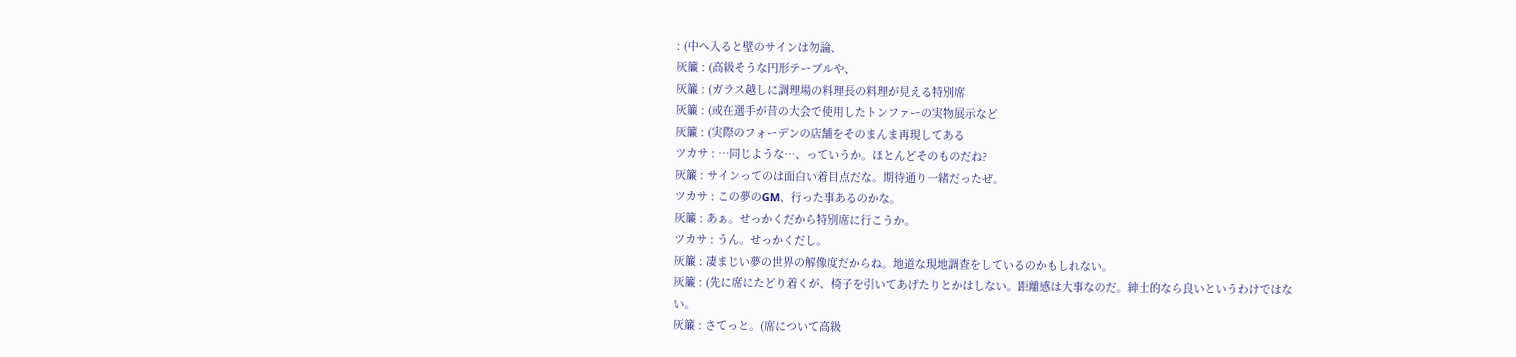: (中へ入ると壁のサインは勿論、
灰簾 : (高級そうな円形テーブルや、
灰簾 : (ガラス越しに調理場の料理長の料理が見える特別席
灰簾 : (或在選手が昔の大会で使用したトンファーの実物展示など
灰簾 : (実際のフォーデンの店舗をそのまんま再現してある
ツカサ : …同じような…、っていうか。ほとんどそのものだね?
灰簾 : サインってのは面白い着目点だな。期待通り一緒だったぜ。
ツカサ : この夢のGM、行った事あるのかな。
灰簾 : あぁ。せっかくだから特別席に行こうか。
ツカサ : うん。せっかくだし。
灰簾 : 凄まじい夢の世界の解像度だからね。地道な現地調査をしているのかもしれない。
灰簾 : (先に席にたどり着くが、椅子を引いてあげたりとかはしない。距離感は大事なのだ。紳士的なら良いというわけではない。
灰簾 : さてっと。(席について高級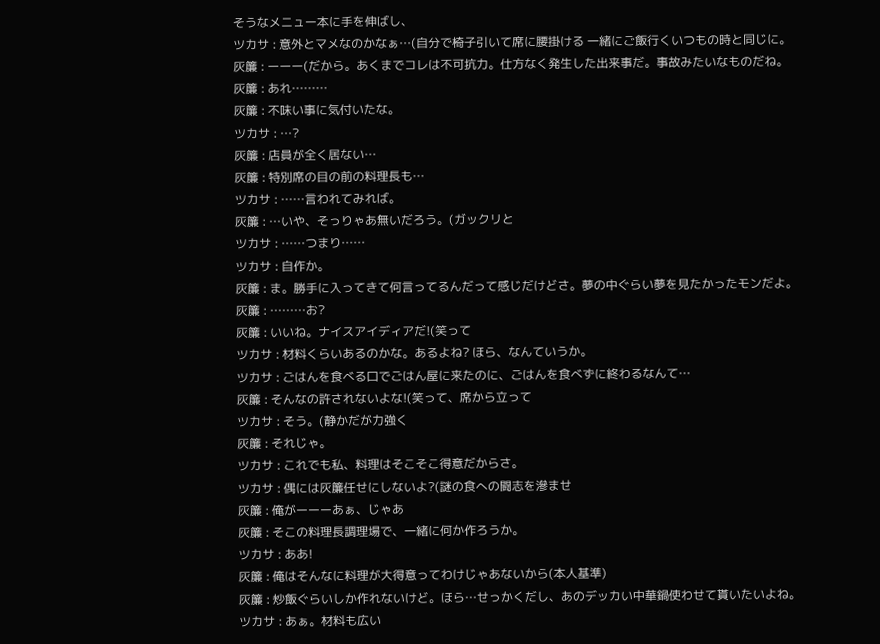そうなメニュー本に手を伸ばし、
ツカサ : 意外とマメなのかなぁ…(自分で椅子引いて席に腰掛ける 一緒にご飯行くいつもの時と同じに。
灰簾 : ーーー(だから。あくまでコレは不可抗力。仕方なく発生した出来事だ。事故みたいなものだね。
灰簾 : あれ………
灰簾 : 不味い事に気付いたな。
ツカサ : …?
灰簾 : 店員が全く居ない…
灰簾 : 特別席の目の前の料理長も…
ツカサ : ……言われてみれば。
灰簾 : …いや、そっりゃあ無いだろう。(ガックリと
ツカサ : ……つまり……
ツカサ : 自作か。
灰簾 : ま。勝手に入ってきて何言ってるんだって感じだけどさ。夢の中ぐらい夢を見たかったモンだよ。
灰簾 : ………お?
灰簾 : いいね。ナイスアイディアだ!(笑って
ツカサ : 材料くらいあるのかな。あるよね? ほら、なんていうか。
ツカサ : ごはんを食べる口でごはん屋に来たのに、ごはんを食べずに終わるなんて…
灰簾 : そんなの許されないよな!(笑って、席から立って
ツカサ : そう。(静かだが力強く
灰簾 : それじゃ。
ツカサ : これでも私、料理はそこそこ得意だからさ。
ツカサ : 偶には灰簾任せにしないよ?(謎の食への闘志を滲ませ
灰簾 : 俺がーーーあぁ、じゃあ
灰簾 : そこの料理長調理場で、一緒に何か作ろうか。
ツカサ : ああ!
灰簾 : 俺はそんなに料理が大得意ってわけじゃあないから(本人基準)
灰簾 : 炒飯ぐらいしか作れないけど。ほら…せっかくだし、あのデッカい中華鍋使わせて貰いたいよね。
ツカサ : あぁ。材料も広い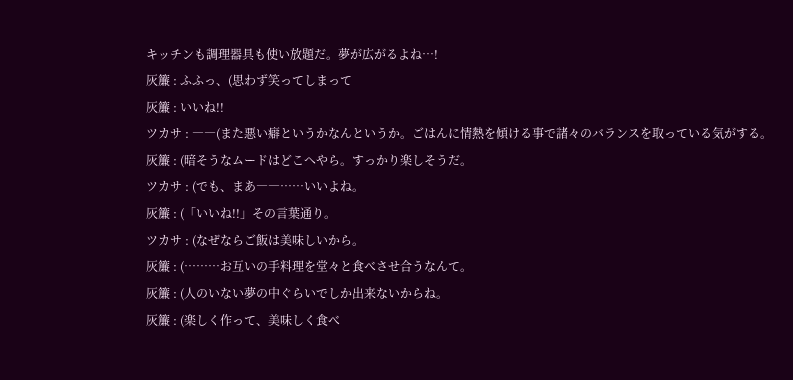キッチンも調理器具も使い放題だ。夢が広がるよね…!
灰簾 : ふふっ、(思わず笑ってしまって
灰簾 : いいね!!
ツカサ : ――(また悪い癖というかなんというか。ごはんに情熱を傾ける事で諸々のバランスを取っている気がする。
灰簾 : (暗そうなムードはどこへやら。すっかり楽しそうだ。
ツカサ : (でも、まあ――……いいよね。
灰簾 : (「いいね!!」その言葉通り。
ツカサ : (なぜならご飯は美味しいから。
灰簾 : (………お互いの手料理を堂々と食べさせ合うなんて。
灰簾 : (人のいない夢の中ぐらいでしか出来ないからね。
灰簾 : (楽しく作って、美味しく食べ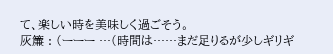て、楽しい時を美味しく過ごそう。
灰簾 : (ーーー …(時間は……まだ足りるが少しギリギ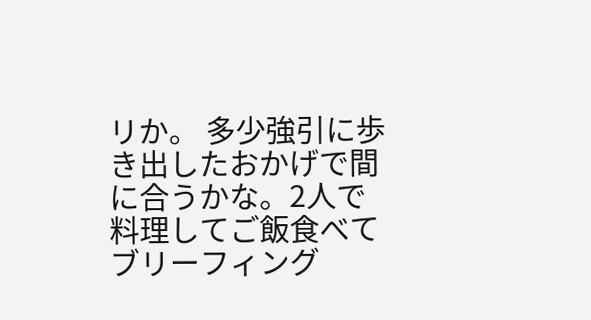リか。 多少強引に歩き出したおかげで間に合うかな。2人で料理してご飯食べてブリーフィング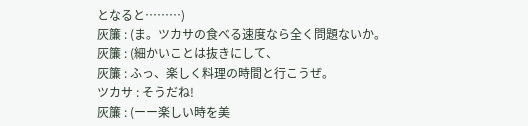となると………)
灰簾 : (ま。ツカサの食べる速度なら全く問題ないか。
灰簾 : (細かいことは抜きにして、
灰簾 : ふっ、楽しく料理の時間と行こうぜ。
ツカサ : そうだね!
灰簾 : (ーー楽しい時を美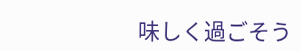味しく過ごそう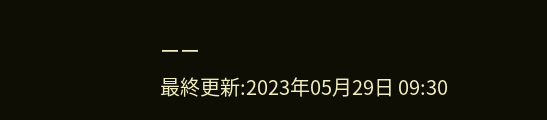ーー
最終更新:2023年05月29日 09:30